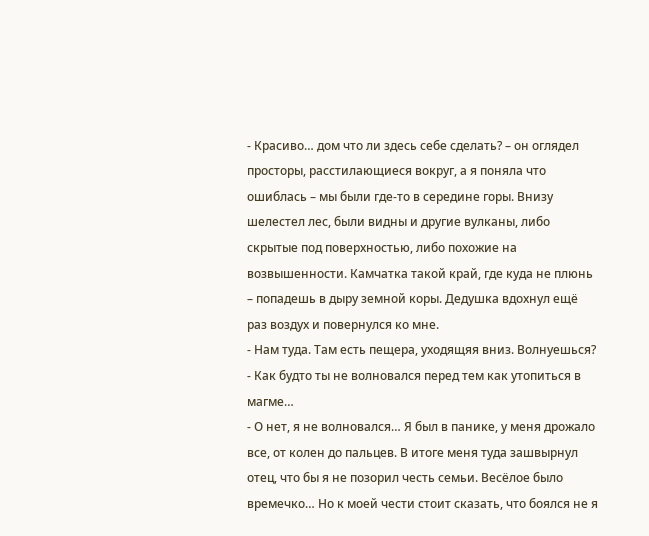- Красиво… дом что ли здесь себе сделать? – он оглядел просторы, расстилающиеся вокруг, а я поняла что ошиблась – мы были где-то в середине горы. Внизу шелестел лес, были видны и другие вулканы, либо скрытые под поверхностью, либо похожие на возвышенности. Камчатка такой край, где куда не плюнь – попадешь в дыру земной коры. Дедушка вдохнул ещё раз воздух и повернулся ко мне.
- Нам туда. Там есть пещера, уходящяя вниз. Волнуешься?
- Как будто ты не волновался перед тем как утопиться в магме…
- О нет, я не волновался… Я был в панике, у меня дрожало все, от колен до пальцев. В итоге меня туда зашвырнул отец, что бы я не позорил честь семьи. Весёлое было времечко… Но к моей чести стоит сказать, что боялся не я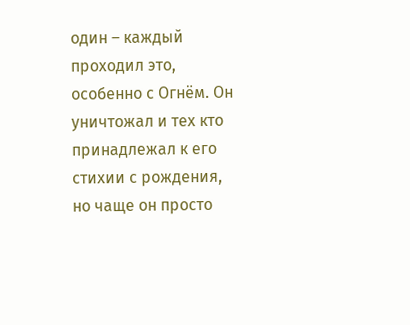один – каждый проходил это, особенно с Огнём. Он уничтожал и тех кто принадлежал к его стихии с рождения, но чаще он просто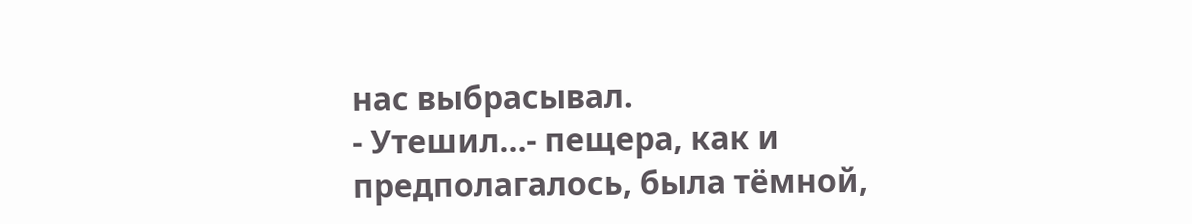нас выбрасывал.
- Утешил…- пещера, как и предполагалось, была тёмной,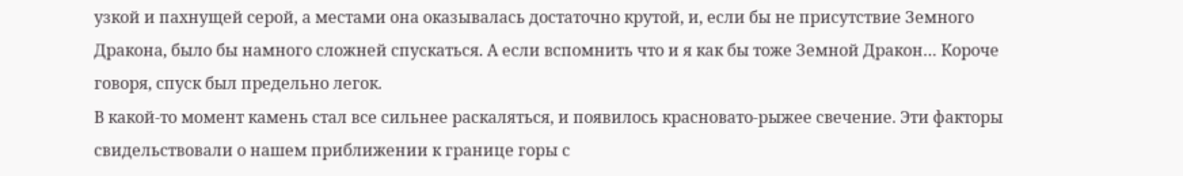узкой и пахнущей серой, а местами она оказывалась достаточно крутой, и, если бы не присутствие Земного Дракона, было бы намного сложней спускаться. А если вспомнить что и я как бы тоже Земной Дракон… Короче говоря, спуск был предельно легок.
В какой-то момент камень стал все сильнее раскаляться, и появилось красновато-рыжее свечение. Эти факторы свидельствовали о нашем приближении к границе горы с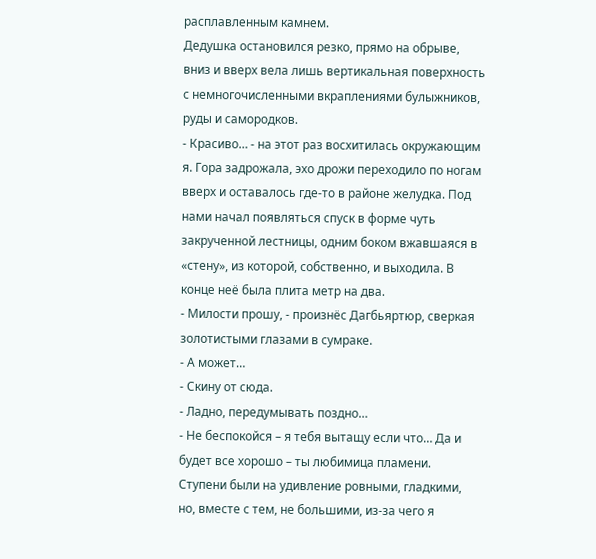расплавленным камнем.
Дедушка остановился резко, прямо на обрыве, вниз и вверх вела лишь вертикальная поверхность с немногочисленными вкраплениями булыжников, руды и самородков.
- Красиво… - на этот раз восхитилась окружающим я. Гора задрожала, эхо дрожи переходило по ногам вверх и оставалось где-то в районе желудка. Под нами начал появляться спуск в форме чуть закрученной лестницы, одним боком вжавшаяся в «стену», из которой, собственно, и выходила. В конце неё была плита метр на два.
- Милости прошу, - произнёс Дагбьяртюр, сверкая золотистыми глазами в сумраке.
- А может…
- Скину от сюда.
- Ладно, передумывать поздно…
- Не беспокойся – я тебя вытащу если что… Да и будет все хорошо – ты любимица пламени.
Ступени были на удивление ровными, гладкими, но, вместе с тем, не большими, из-за чего я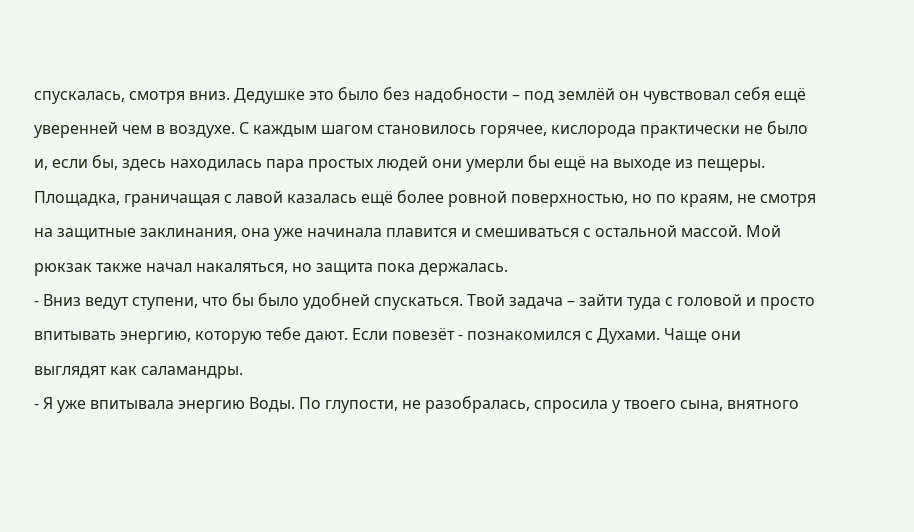спускалась, смотря вниз. Дедушке это было без надобности – под землёй он чувствовал себя ещё уверенней чем в воздухе. С каждым шагом становилось горячее, кислорода практически не было и, если бы, здесь находилась пара простых людей они умерли бы ещё на выходе из пещеры. Площадка, граничащая с лавой казалась ещё более ровной поверхностью, но по краям, не смотря на защитные заклинания, она уже начинала плавится и смешиваться с остальной массой. Мой рюкзак также начал накаляться, но защита пока держалась.
- Вниз ведут ступени, что бы было удобней спускаться. Твой задача – зайти туда с головой и просто впитывать энергию, которую тебе дают. Если повезёт - познакомился с Духами. Чаще они выглядят как саламандры.
- Я уже впитывала энергию Воды. По глупости, не разобралась, спросила у твоего сына, внятного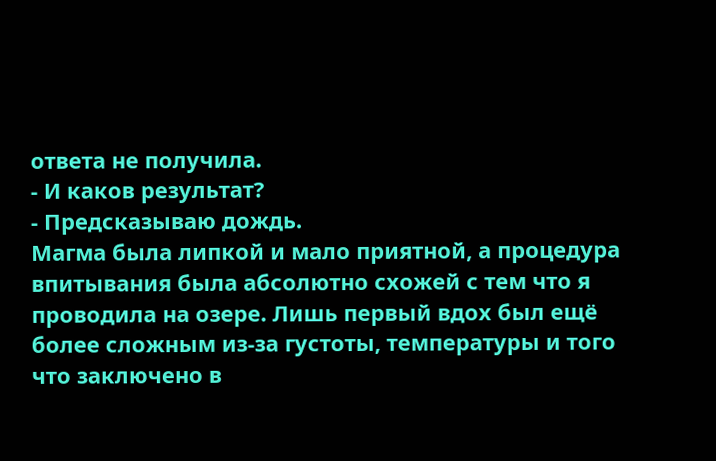ответа не получила.
- И каков результат?
- Предсказываю дождь.
Магма была липкой и мало приятной, а процедура впитывания была абсолютно схожей с тем что я проводила на озере. Лишь первый вдох был ещё более сложным из-за густоты, температуры и того что заключено в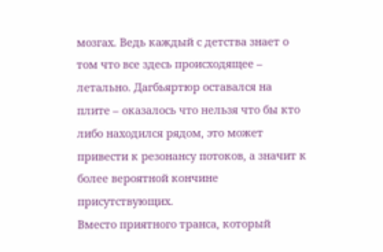мозгах. Ведь каждый с детства знает о том что все здесь происходящее – летально. Дагбьяртюр оставался на плите – оказалось что нельзя что бы кто либо находился рядом, это может привести к резонансу потоков, а значит к более вероятной кончине присутствующих.
Вместо приятного транса, который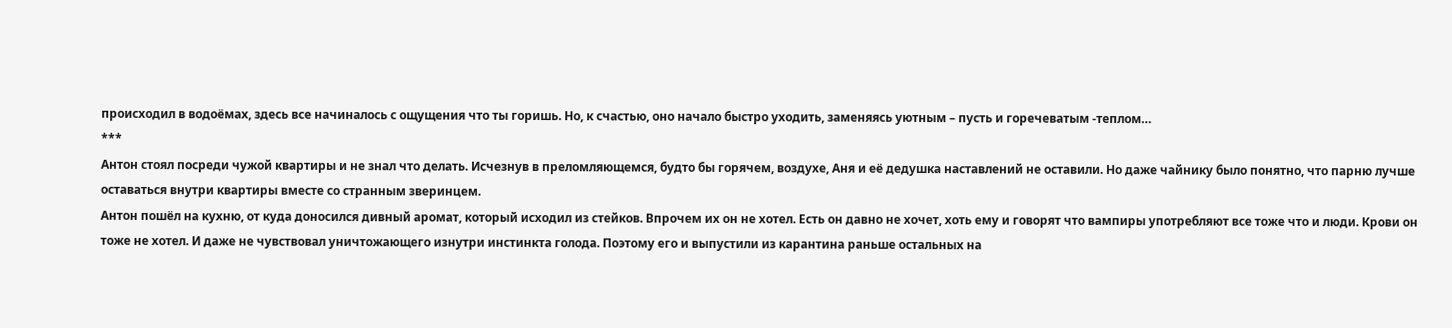происходил в водоёмах, здесь все начиналось с ощущения что ты горишь. Но, к счастью, оно начало быстро уходить, заменяясь уютным – пусть и горечеватым -теплом…
***
Антон стоял посреди чужой квартиры и не знал что делать. Исчезнув в преломляющемся, будто бы горячем, воздухе, Аня и её дедушка наставлений не оставили. Но даже чайнику было понятно, что парню лучше оставаться внутри квартиры вместе со странным зверинцем.
Антон пошёл на кухню, от куда доносился дивный аромат, который исходил из стейков. Впрочем их он не хотел. Есть он давно не хочет, хоть ему и говорят что вампиры употребляют все тоже что и люди. Крови он тоже не хотел. И даже не чувствовал уничтожающего изнутри инстинкта голода. Поэтому его и выпустили из карантина раньше остальных на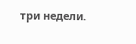три недели.